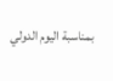بمناسبة اليوم الدولي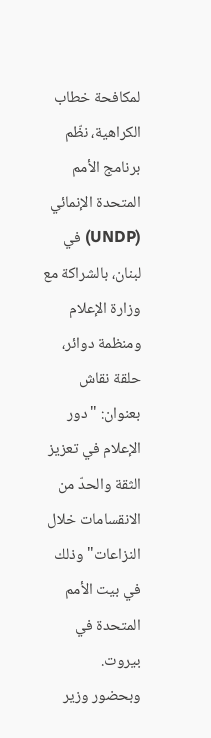لمكافحة خطاب الكراهية، نظّم برنامج الأمم المتحدة الإنمائي (UNDP) في لبنان، بالشراكة مع وزارة الإعلام ومنظمة دوائر، حلقة نقاش بعنوان: "دور الإعلام في تعزيز الثقة والحدّ من الانقسامات خلال النزاعات" وذلك في بيت الأمم المتحدة في بيروت.
وبحضور وزير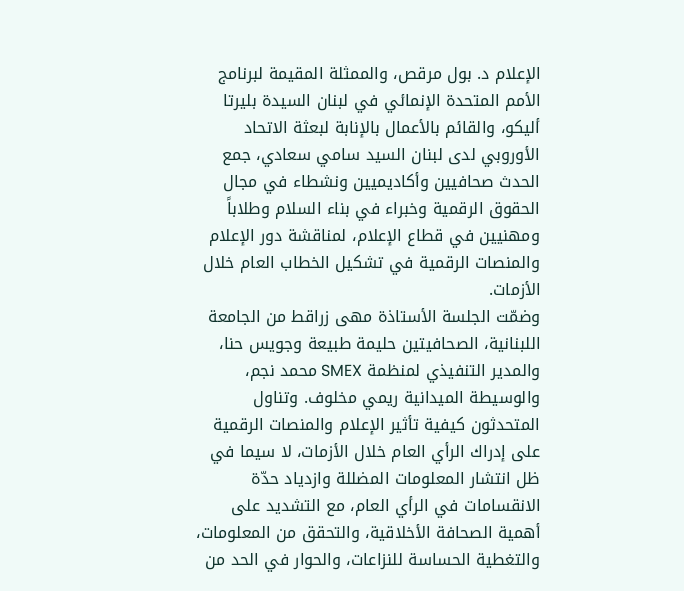الإعلام د. بول مرقص، والممثلة المقيمة لبرنامج الأمم المتحدة الإنمائي في لبنان السيدة بليرتا أليكو، والقائم بالأعمال بالإنابة لبعثة الاتحاد الأوروبي لدى لبنان السيد سامي سعادي، جمع الحدث صحافيين وأكاديميين ونشطاء في مجال الحقوق الرقمية وخبراء في بناء السلام وطلاباً ومهنيين في قطاع الإعلام، لمناقشة دور الإعلام والمنصات الرقمية في تشكيل الخطاب العام خلال الأزمات.
وضمّت الجلسة الأستاذة مهى زراقط من الجامعة اللبنانية، الصحافيتين حليمة طبيعة وجويس حنا، والمدير التنفيذي لمنظمة SMEX محمد نجم، والوسيطة الميدانية ريمي مخلوف. وتناول المتحدثون كيفية تأثير الإعلام والمنصات الرقمية على إدراك الرأي العام خلال الأزمات، لا سيما في ظل انتشار المعلومات المضللة وازدياد حدّة الانقسامات في الرأي العام، مع التشديد على أهمية الصحافة الأخلاقية، والتحقق من المعلومات، والتغطية الحساسة للنزاعات، والحوار في الحد من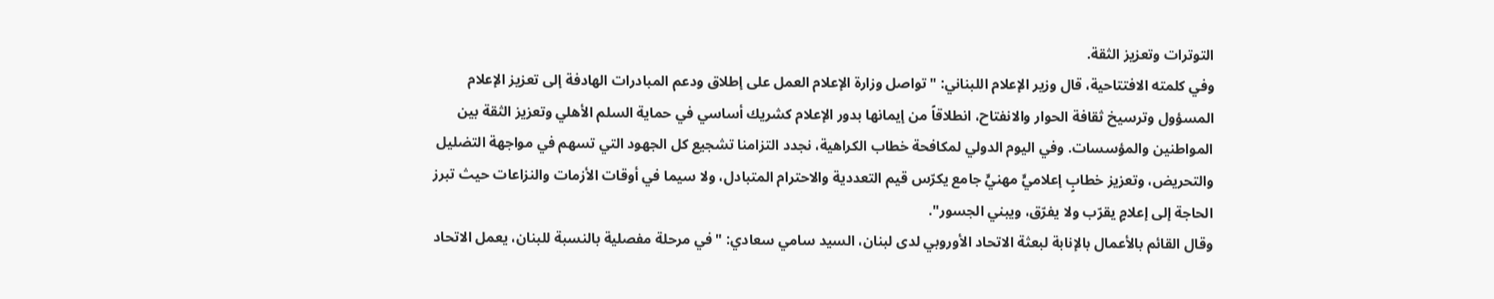التوترات وتعزيز الثقة.
وفي كلمته الافتتاحية، قال وزير الإعلام اللبناني: "تواصل وزارة الإعلام العمل على إطلاق ودعم المبادرات الهادفة إلى تعزيز الإعلام المسؤول وترسيخ ثقافة الحوار والانفتاح، انطلاقاً من إيمانها بدور الإعلام كشريك أساسي في حماية السلم الأهلي وتعزيز الثقة بين المواطنين والمؤسسات. وفي اليوم الدولي لمكافحة خطاب الكراهية، نجدد التزامنا تشجيع كل الجهود التي تسهم في مواجهة التضليل والتحريض، وتعزيز خطابٍ إعلاميٍّ مهنيٍّ جامع يكرّس قيم التعددية والاحترام المتبادل، ولا سيما في أوقات الأزمات والنزاعات حيث تبرز الحاجة إلى إعلامٍ يقرّب ولا يفرّق، ويبني الجسور".
وقال القائم بالأعمال بالإنابة لبعثة الاتحاد الأوروبي لدى لبنان، السيد سامي سعادي: "في مرحلة مفصلية بالنسبة للبنان، يعمل الاتحاد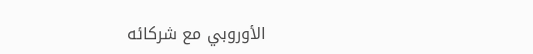الأوروبي مع شركائه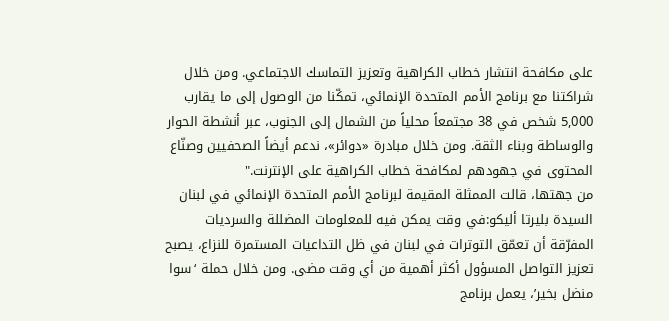على مكافحة انتشار خطاب الكراهية وتعزيز التماسك الاجتماعي. ومن خلال شراكتنا مع برنامج الأمم المتحدة الإنمائي، تمكّنا من الوصول إلى ما يقارب 5,000 شخص في 38 مجتمعاً محلياً من الشمال إلى الجنوب، عبر أنشطة الحوار والوساطة وبناء الثقة. ومن خلال مبادرة «دوائر»، ندعم أيضاً الصحفيين وصنّاع المحتوى في جهودهم لمكافحة خطاب الكراهية على الإنترنت."
من جهتها، قالت الممثلة المقيمة لبرنامج الأمم المتحدة الإنمائي في لبنان السيدة بليرتا أليكو:في وقت يمكن فيه للمعلومات المضللة والسرديات المفرّقة أن تعمّق التوترات في لبنان في ظل التداعيات المستمرة للنزاع، يصبح تعزيز التواصل المسؤول أكثر أهمية من أي وقت مضى. ومن خلال حملة ‘سوا منضل بخير’، يعمل برنامج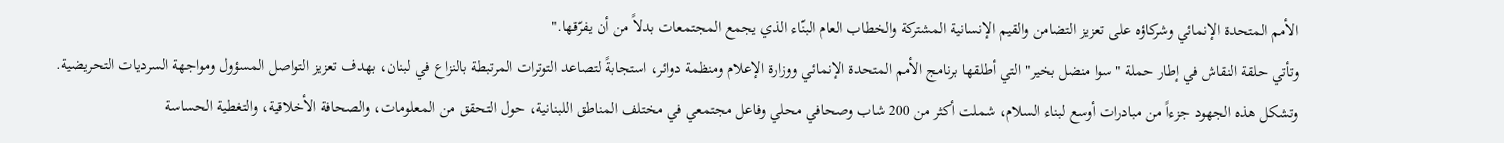الأمم المتحدة الإنمائي وشركاؤه على تعزيز التضامن والقيم الإنسانية المشتركة والخطاب العام البنّاء الذي يجمع المجتمعات بدلاً من أن يفرّقها."
وتأتي حلقة النقاش في إطار حملة "سوا منضل بخير" التي أطلقها برنامج الأمم المتحدة الإنمائي ووزارة الإعلام ومنظمة دوائر، استجابةً لتصاعد التوترات المرتبطة بالنزاع في لبنان، بهدف تعزيز التواصل المسؤول ومواجهة السرديات التحريضية. وتشكل هذه الجهود جزءاً من مبادرات أوسع لبناء السلام، شملت أكثر من 200 شاب وصحافي محلي وفاعل مجتمعي في مختلف المناطق اللبنانية، حول التحقق من المعلومات، والصحافة الأخلاقية، والتغطية الحساسة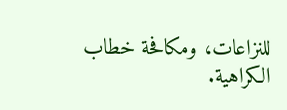للنزاعات، ومكافحة خطاب الكراهية.